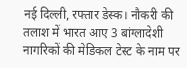नई दिल्ली, रफ्तार डेस्क। नौकरी की तलाश में भारत आए 3 बांग्लादेशी नागरिकों की मेडिकल टेस्ट के नाम पर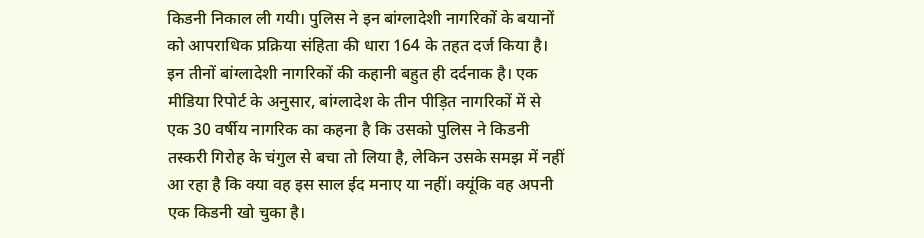किडनी निकाल ली गयी। पुलिस ने इन बांग्लादेशी नागरिकों के बयानों को आपराधिक प्रक्रिया संहिता की धारा 164 के तहत दर्ज किया है। इन तीनों बांग्लादेशी नागरिकों की कहानी बहुत ही दर्दनाक है। एक मीडिया रिपोर्ट के अनुसार, बांग्लादेश के तीन पीड़ित नागरिकों में से एक 30 वर्षीय नागरिक का कहना है कि उसको पुलिस ने किडनी तस्करी गिरोह के चंगुल से बचा तो लिया है, लेकिन उसके समझ में नहीं आ रहा है कि क्या वह इस साल ईद मनाए या नहीं। क्यूंकि वह अपनी एक किडनी खो चुका है।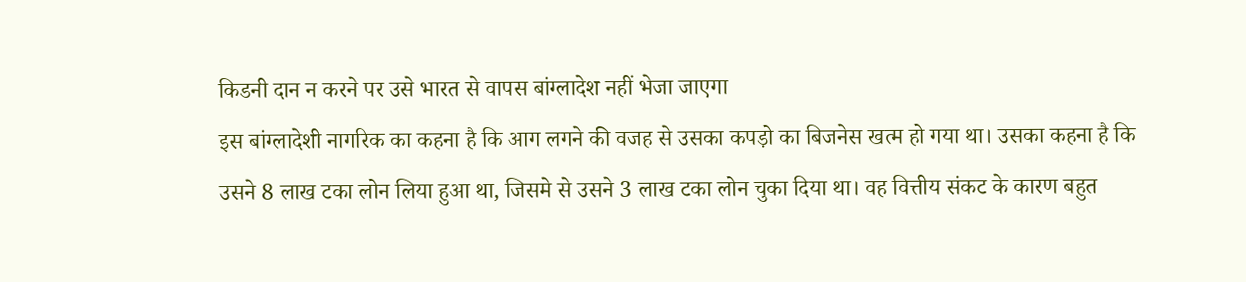किडनी दान न करने पर उसे भारत से वापस बांग्लादेश नहीं भेजा जाएगा
इस बांग्लादेशी नागरिक का कहना है कि आग लगने की वजह से उसका कपड़ो का बिजनेस खत्म हो गया था। उसका कहना है कि उसने 8 लाख टका लोन लिया हुआ था, जिसमे से उसने 3 लाख टका लोन चुका दिया था। वह वित्तीय संकट के कारण बहुत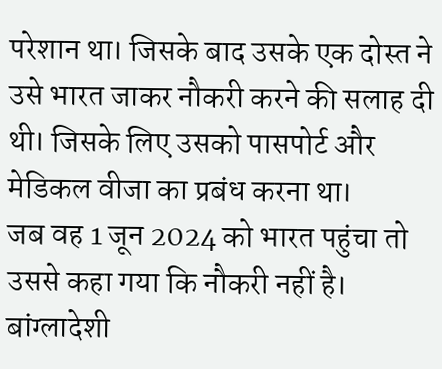परेशान था। जिसके बाद उसके एक दोस्त ने उसे भारत जाकर नौकरी करने की सलाह दी थी। जिसके लिए उसको पासपोर्ट और मेडिकल वीजा का प्रबंध करना था।
जब वह 1 जून 2024 को भारत पहुंचा तो उससे कहा गया कि नौकरी नहीं है। बांग्लादेशी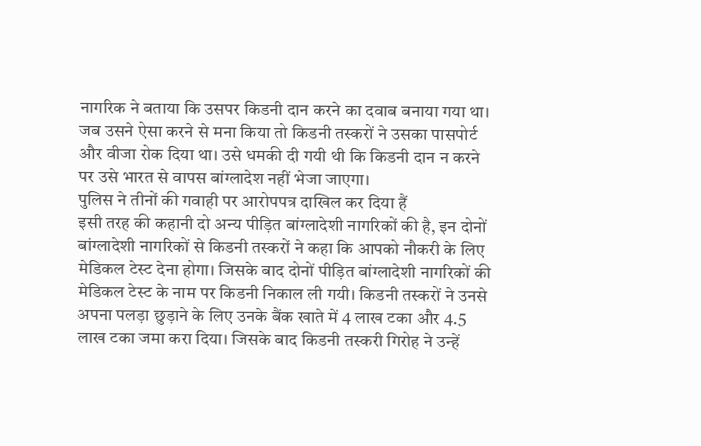नागरिक ने बताया कि उसपर किडनी दान करने का दवाब बनाया गया था। जब उसने ऐसा करने से मना किया तो किडनी तस्करों ने उसका पासपोर्ट और वीजा रोक दिया था। उसे धमकी दी गयी थी कि किडनी दान न करने पर उसे भारत से वापस बांग्लादेश नहीं भेजा जाएगा।
पुलिस ने तीनों की गवाही पर आरोपपत्र दाखिल कर दिया हैं
इसी तरह की कहानी दो अन्य पीड़ित बांग्लादेशी नागरिकों की है, इन दोनों बांग्लादेशी नागरिकों से किडनी तस्करों ने कहा कि आपको नौकरी के लिए मेडिकल टेस्ट देना होगा। जिसके बाद दोनों पीड़ित बांग्लादेशी नागरिकों की मेडिकल टेस्ट के नाम पर किडनी निकाल ली गयी। किडनी तस्करों ने उनसे अपना पलड़ा छुड़ाने के लिए उनके बैंक खाते में 4 लाख टका और 4.5 लाख टका जमा करा दिया। जिसके बाद किडनी तस्करी गिरोह ने उन्हें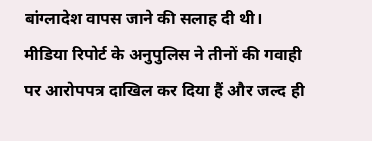बांग्लादेश वापस जाने की सलाह दी थी। मीडिया रिपोर्ट के अनुपुलिस ने तीनों की गवाही पर आरोपपत्र दाखिल कर दिया हैं और जल्द ही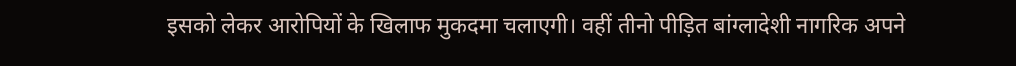इसको लेकर आरोपियों के खिलाफ मुकदमा चलाएगी। वहीं तीनो पीड़ित बांग्लादेशी नागरिक अपने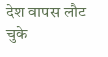देश वापस लौट चुके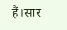हैं।सार